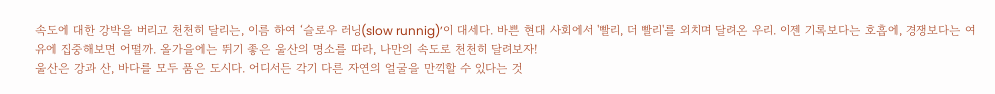속도에 대한 강박을 버리고 천천히 달리는, 이름 하여 ‘슬로우 러닝(slow runnig)’이 대세다. 바쁜 현대 사회에서 '빨리, 더 빨리'를 외치며 달려온 우리. 이젠 기록보다는 호흡에, 경쟁보다는 여유에 집중해보면 어떨까. 올가을에는 뛰기 좋은 울산의 명소를 따라, 나만의 속도로 천천히 달려보자!
울산은 강과 산, 바다를 모두 품은 도시다. 어디서든 각기 다른 자연의 얼굴을 만끽할 수 있다는 것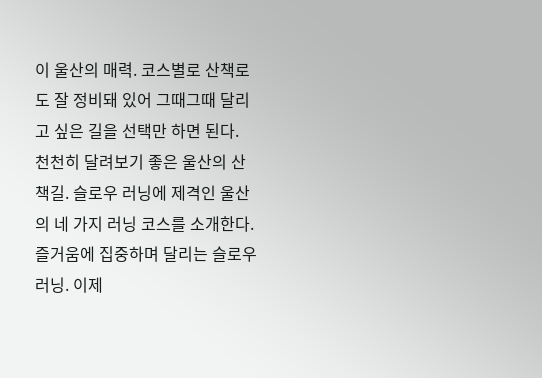이 울산의 매력. 코스별로 산책로도 잘 정비돼 있어 그때그때 달리고 싶은 길을 선택만 하면 된다. 천천히 달려보기 좋은 울산의 산책길. 슬로우 러닝에 제격인 울산의 네 가지 러닝 코스를 소개한다.
즐거움에 집중하며 달리는 슬로우 러닝. 이제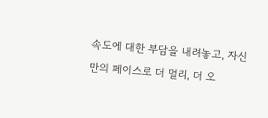속도에 대한 부담을 내려놓고, 자신만의 페이스로 더 멀리, 더 오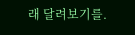래 달려보기를.